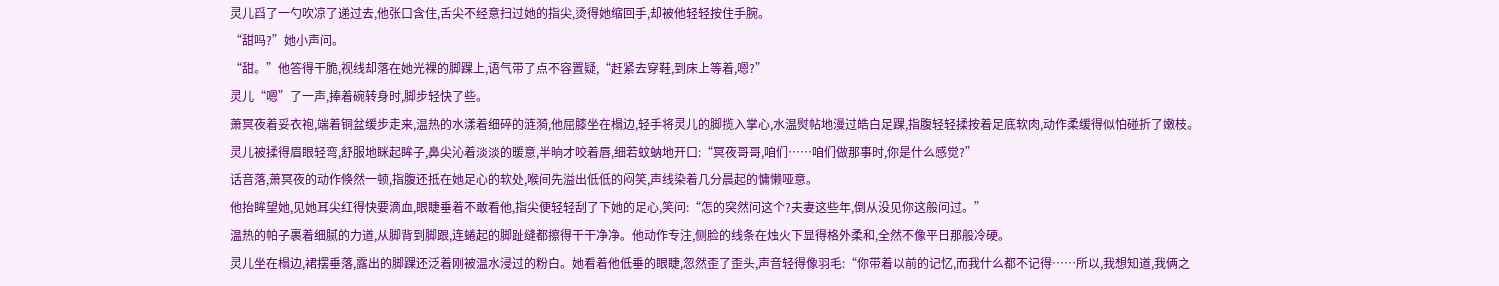灵儿舀了一勺吹凉了递过去,他张口含住,舌尖不经意扫过她的指尖,烫得她缩回手,却被他轻轻按住手腕。
“甜吗?”她小声问。
“甜。”他答得干脆,视线却落在她光裸的脚踝上,语气带了点不容置疑,“赶紧去穿鞋,到床上等着,嗯?”
灵儿“嗯”了一声,捧着碗转身时,脚步轻快了些。
萧冥夜着妥衣袍,端着铜盆缓步走来,温热的水漾着细碎的涟漪,他屈膝坐在榻边,轻手将灵儿的脚揽入掌心,水温熨帖地漫过皓白足踝,指腹轻轻揉按着足底软肉,动作柔缓得似怕碰折了嫩枝。
灵儿被揉得眉眼轻弯,舒服地眯起眸子,鼻尖沁着淡淡的暖意,半晌才咬着唇,细若蚊蚋地开口:“冥夜哥哥,咱们……咱们做那事时,你是什么感觉?”
话音落,萧冥夜的动作倏然一顿,指腹还抵在她足心的软处,喉间先溢出低低的闷笑,声线染着几分晨起的慵懒哑意。
他抬眸望她,见她耳尖红得快要滴血,眼睫垂着不敢看他,指尖便轻轻刮了下她的足心,笑问:“怎的突然问这个?夫妻这些年,倒从没见你这般问过。”
温热的帕子裹着细腻的力道,从脚背到脚跟,连蜷起的脚趾缝都擦得干干净净。他动作专注,侧脸的线条在烛火下显得格外柔和,全然不像平日那般冷硬。
灵儿坐在榻边,裙摆垂落,露出的脚踝还泛着刚被温水浸过的粉白。她看着他低垂的眼睫,忽然歪了歪头,声音轻得像羽毛:“你带着以前的记忆,而我什么都不记得……所以,我想知道,我俩之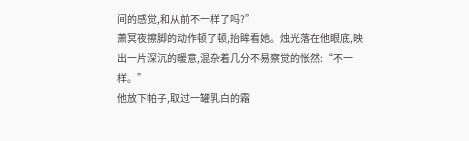间的感觉,和从前不一样了吗?”
萧冥夜擦脚的动作顿了顿,抬眸看她。烛光落在他眼底,映出一片深沉的暖意,混杂着几分不易察觉的怅然:“不一样。”
他放下帕子,取过一罐乳白的霜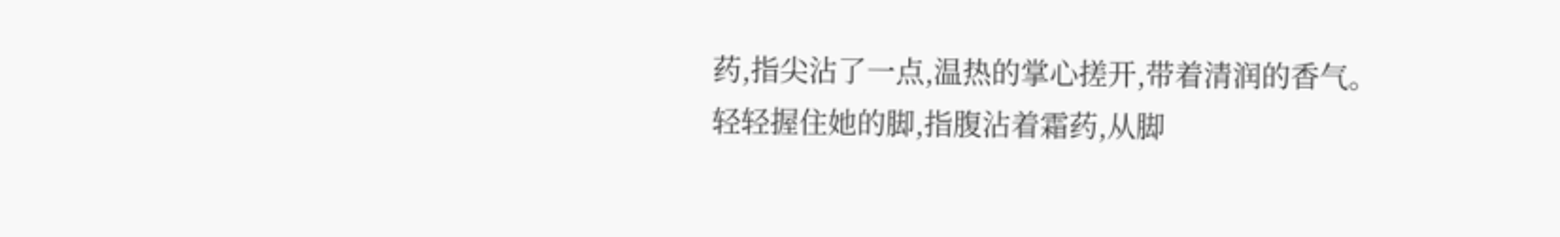药,指尖沾了一点,温热的掌心搓开,带着清润的香气。轻轻握住她的脚,指腹沾着霜药,从脚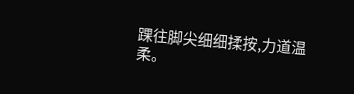踝往脚尖细细揉按,力道温柔。